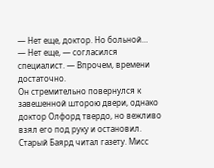— Нет еще, доктор. Но больной…
— Нет еще, — согласился специалист. — Впрочем, времени достаточно.
Он стремительно повернулся к завешенной шторою двери, однако доктор Олфорд твердо, но вежливо взял его под руку и остановил. Старый Баярд читал газету. Мисс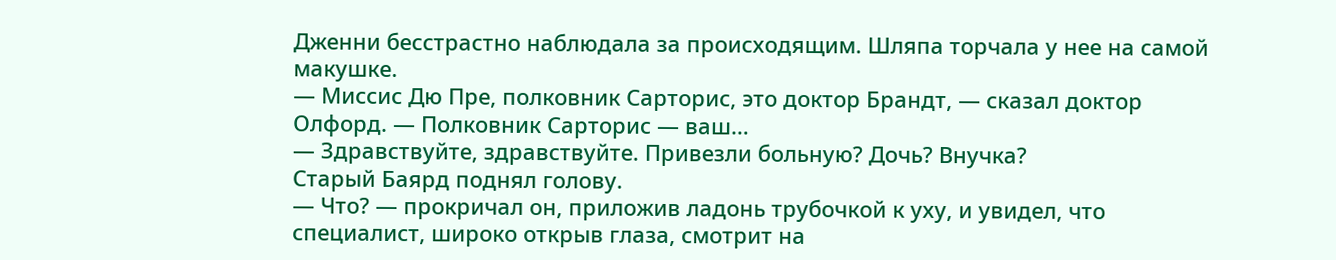Дженни бесстрастно наблюдала за происходящим. Шляпа торчала у нее на самой макушке.
— Миссис Дю Пре, полковник Сарторис, это доктор Брандт, — сказал доктор Олфорд. — Полковник Сарторис — ваш…
— Здравствуйте, здравствуйте. Привезли больную? Дочь? Внучка?
Старый Баярд поднял голову.
— Что? — прокричал он, приложив ладонь трубочкой к уху, и увидел, что специалист, широко открыв глаза, смотрит на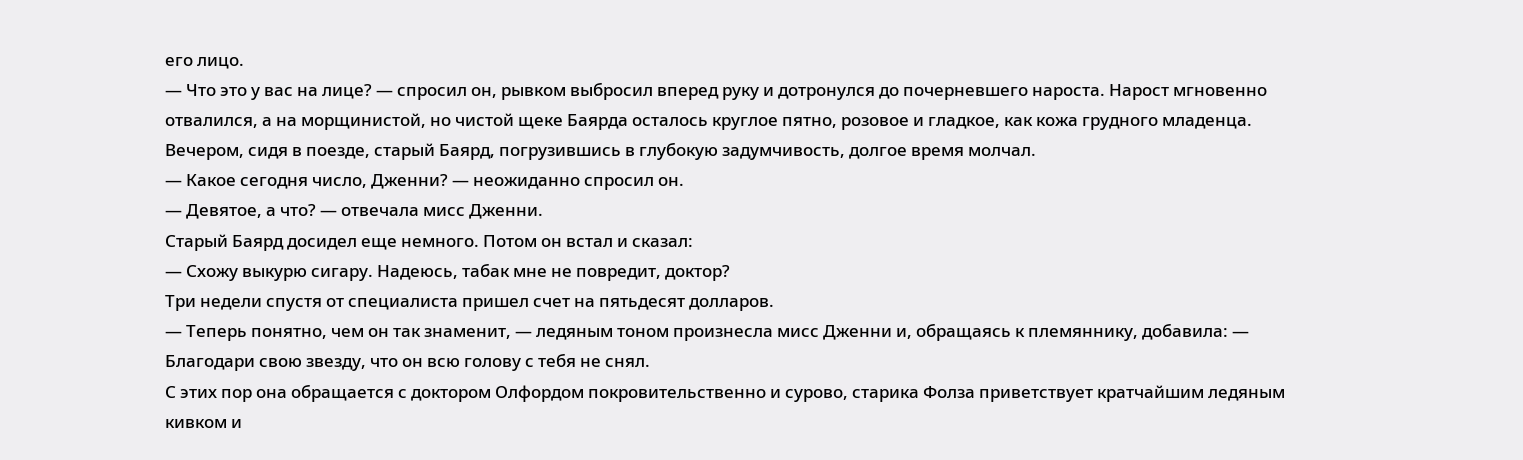его лицо.
— Что это у вас на лице? — спросил он, рывком выбросил вперед руку и дотронулся до почерневшего нароста. Нарост мгновенно отвалился, а на морщинистой, но чистой щеке Баярда осталось круглое пятно, розовое и гладкое, как кожа грудного младенца.
Вечером, сидя в поезде, старый Баярд, погрузившись в глубокую задумчивость, долгое время молчал.
— Какое сегодня число, Дженни? — неожиданно спросил он.
— Девятое, а что? — отвечала мисс Дженни.
Старый Баярд досидел еще немного. Потом он встал и сказал:
— Схожу выкурю сигару. Надеюсь, табак мне не повредит, доктор?
Три недели спустя от специалиста пришел счет на пятьдесят долларов.
— Теперь понятно, чем он так знаменит, — ледяным тоном произнесла мисс Дженни и, обращаясь к племяннику, добавила: — Благодари свою звезду, что он всю голову с тебя не снял.
С этих пор она обращается с доктором Олфордом покровительственно и сурово, старика Фолза приветствует кратчайшим ледяным кивком и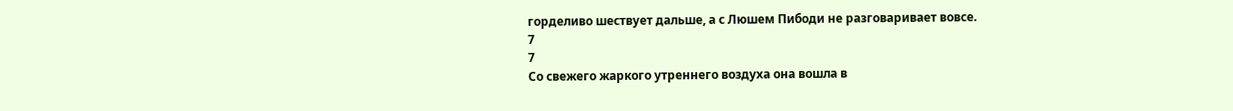горделиво шествует дальше, а с Люшем Пибоди не разговаривает вовсе.
7
7
Со свежего жаркого утреннего воздуха она вошла в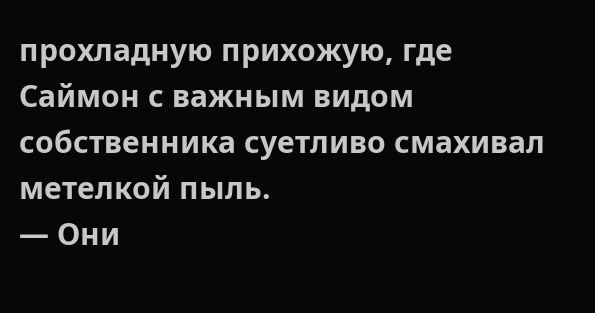прохладную прихожую, где Саймон с важным видом собственника суетливо смахивал метелкой пыль.
— Они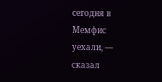сегодня в Мемфис уехали, — сказал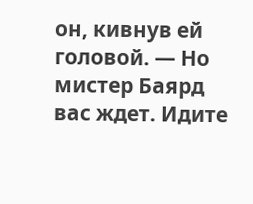он, кивнув ей головой. — Но мистер Баярд вас ждет. Идите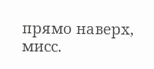прямо наверх, мисс.